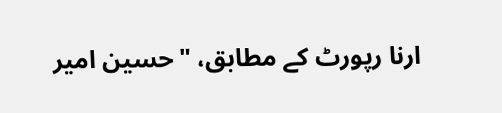ارنا رپورٹ کے مطابق، "حسین امیر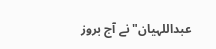عبداللہیان" نے آج بروز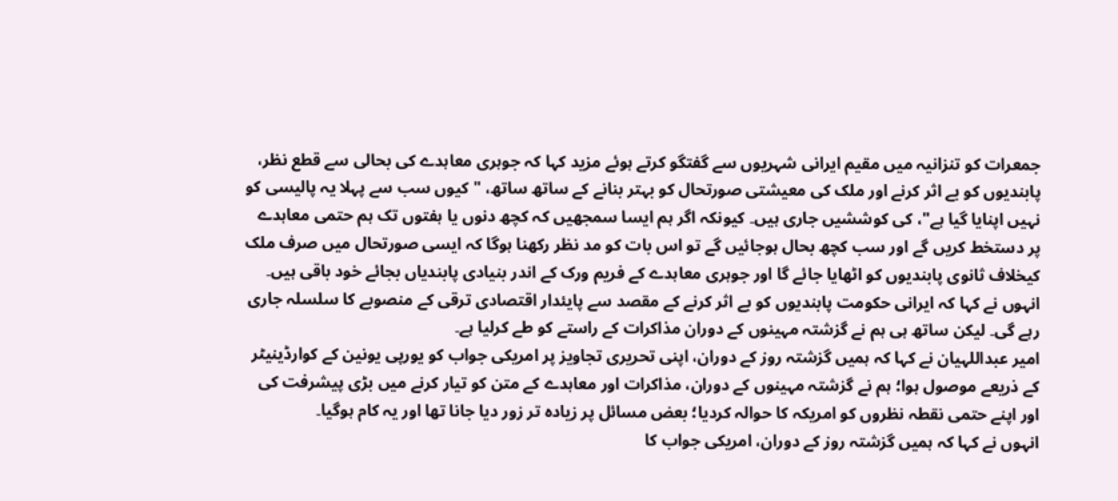جمعرات کو تنزانیہ میں مقیم ایرانی شہریوں سے گفتگو کرتے ہوئے مزید کہا کہ جوہری معاہدے کی بحالی سے قطع نظر، پابندیوں کو بے اثر کرنے اور ملک کی معیشتی صورتحال کو بہتر بنانے کے ساتھ ساتھ، "کیوں سب سے پہلا یہ پالیسی کو نہیں اپنایا گیا ہے"، کی کوششیں جاری ہیں۔ کیونکہ اگر ہم ایسا سمجھیں کہ کچھ دنوں یا ہفتوں تک ہم حتمی معاہدے پر دستخط کریں گے اور سب کچھ بحال ہوجائیں گے تو اس بات کو مد نظر رکھنا ہوگا کہ ایسی صورتحال میں صرف ملک کیخلاف ثانوی پابندیوں کو اٹھایا جائے گا اور جوہری معاہدے کے فریم ورک کے اندر بنیادی پابندیاں بجائے خود باقی ہیں۔
انہوں نے کہا کہ ایرانی حکومت پابندیوں کو بے اثر کرنے کے مقصد سے پایئدار اقتصادی ترقی کے منصوبے کا سلسلہ جاری رہے گی۔ لیکن ساتھ ہی ہم نے گزشتہ مہینوں کے دوران مذاکرات کے راستے کو طے کرلیا ہے۔
امیر عبداللہیان نے کہا کہ ہمیں گزشتہ روز کے دوران، اپنی تحریری تجاویز پر امریکی جواب کو یورپی یونین کے کوارڈینیٹر کے ذریعے موصول ہوا؛ ہم نے گزشتہ مہینوں کے دوران، مذاکرات اور معاہدے کے متن کو تیار کرنے میں بڑی پیشرفت کی اور اپنے حتمی نقطہ نظروں کو امریکہ کا حوالہ کردیا؛ بعض مسائل پر زیادہ تر زور دیا جانا تھا اور یہ کام ہوگیا۔
انہوں نے کہا کہ ہمیں گزشتہ روز کے دوران، امریکی جواب کا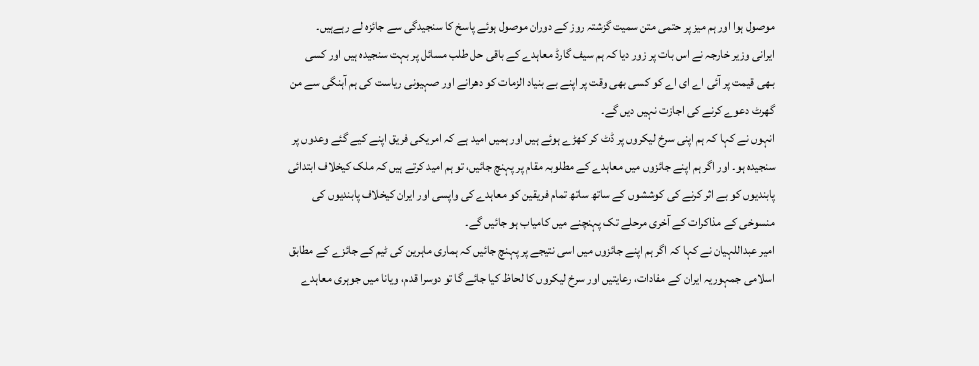موصول ہوا اور ہم میز پر حتمی متن سمیت گزشتہ روز کے دوران موصول ہوئے پاسخ کا سنجیدگی سے جائزہ لے رہےہیں۔
ایرانی وزیر خارجہ نے اس بات پر زور دیا کہ ہم سیف گارڈ معاہدے کے باقی حل طلب مسائل پر بہت سنجیدہ ہیں اور کسی بـھی قیمت پر آئی اے ای اے کو کسی بھی وقت پر اپنے بے بنیاد الزمات کو دھرانے اور صہیونی ریاست کی ہم آہنگی سے من گھرٹ دعوے کرنے کی اجازت نہیں دیں گے۔
انہوں نے کہا کہ ہم اپنی سرخ لیکروں پر ڈٹ کر کھڑے ہوئے ہیں اور ہمیں امید ہے کہ امریکی فریق اپنے کیے گئے وعدوں پر سنجیدہ ہو۔ اور اگر ہم اپنے جائزوں میں معاہدے کے مطلوبہ مقام پر پہنچ جائیں، تو ہم امید کرتے ہیں کہ ملک کیخلاف ابتدائی پابندیوں کو بے اثر کرنے کی کوششوں کے ساتھ ساتھ تمام فریقین کو معاہدے کی واپسی اور ایران کیخلاف پابندیوں کی منسوخی کے مذاکرات کے آخری مرحلے تک پہنچنے میں کامیاب ہو جائیں گے۔
امیر عبداللہیان نے کہا کہ اگر ہم اپنے جائزوں میں اسی نتیجے پر پہنچ جائیں کہ ہماری ماہرین کی ٹیم کے جائزے کے مطابق اسلامی جمہوریہ ایران کے مفادات، رعایتیں اور سرخ لیکروں کا لحاظ کیا جائے گا تو دوسرا قدم، ویانا میں جوہری معاہدے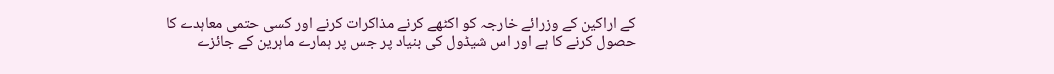کے اراکین کے وزرائے خارجہ کو اکٹھے کرنے مذاکرات کرنے اور کسی حتمی معاہدے کا حصول کرنے کا ہے اور اس شیڈول کی بنیاد پر جس پر ہمارے ماہرین کے جائزے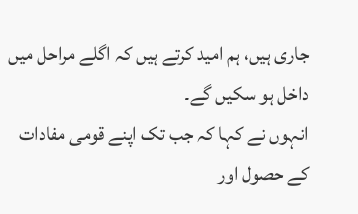جاری ہیں، ہم امید کرتے ہیں کہ اگلے مراحل میں داخل ہو سکیں گے۔
انہوں نے کہا کہ جب تک اپنے قومی مفادات کے حصول اور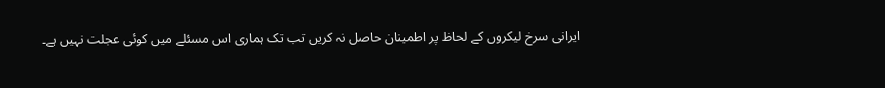ایرانی سرخ لیکروں کے لحاظ پر اطمینان حاصل نہ کریں تب تک ہماری اس مسئلے میں کوئی عجلت نہیں ہے۔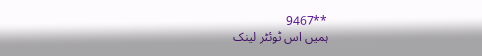**9467
ہمیں اس ٹوئٹر لینک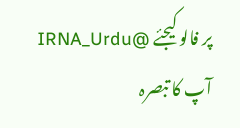پر فالو کیجئے @IRNA_Urdu
آپ کا تبصرہ